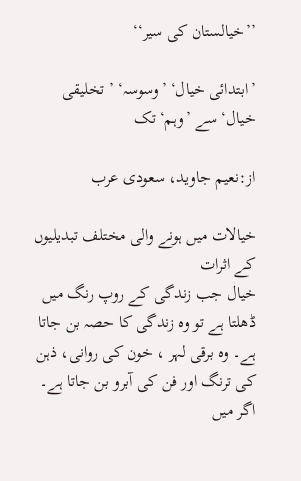’’خیالستان کی سیر‘‘

’ابتدائی خیال‘ ’وسوسہ‘ ’ تخلیقی خیال‘ سے ’وہم‘تک

از:نعیم جاوید، سعودی عرب

خیالات میں ہونے والی مختلف تبدیلیوں کے اثرات
خیال جب زندگی کے روپ رنگ میں ڈھلتا ہے تو وہ زندگی کا حصہ بن جاتا ہے۔ وہ برقی لہر ، خون کی روانی، ذہن کی ترنگ اور فن کی آبرو بن جاتا ہے۔ اگر میں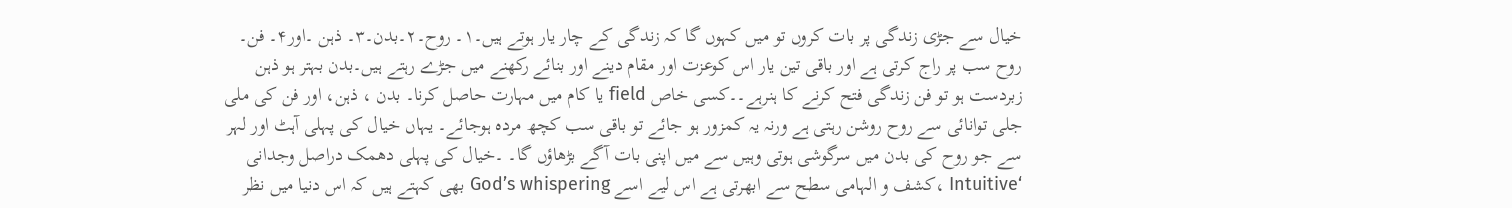خیال سے جڑی زندگی پر بات کروں تو میں کہوں گا کہ زندگی کے چار یار ہوتے ہیں۔۱۔ روح۔۲۔بدن۔۳۔ ذہن ۔اور۴۔ فن۔
روح سب پر راج کرتی ہے اور باقی تین یار اس کوعزت اور مقام دینے اور بنائے رکھنے میں جڑے رہتے ہیں۔بدن بہتر ہو ذہن زبردست ہو تو فن زندگی فتح کرنے کا ہنرہے۔۔کسی خاص field یا کام میں مہارت حاصل کرنا۔ بدن ، ذہن، اور فن کی ملی جلی توانائی سے روح روشن رہتی ہے ورنہ یہ کمزور ہو جائے تو باقی سب کچھ مردہ ہوجائے۔ یہاں خیال کی پہلی آہٹ اور لہر سے جو روح کی بدن میں سرگوشی ہوتی وہیں سے میں اپنی بات آگے بڑھاؤں گا۔ ۔خیال کی پہلی دھمک دراصل وجدانی ‘Intuitive ،کشف و الہامی سطح سے ابھرتی ہے اس لیے اسے God’s whispering بھی کہتے ہیں کہ اس دنیا میں نظر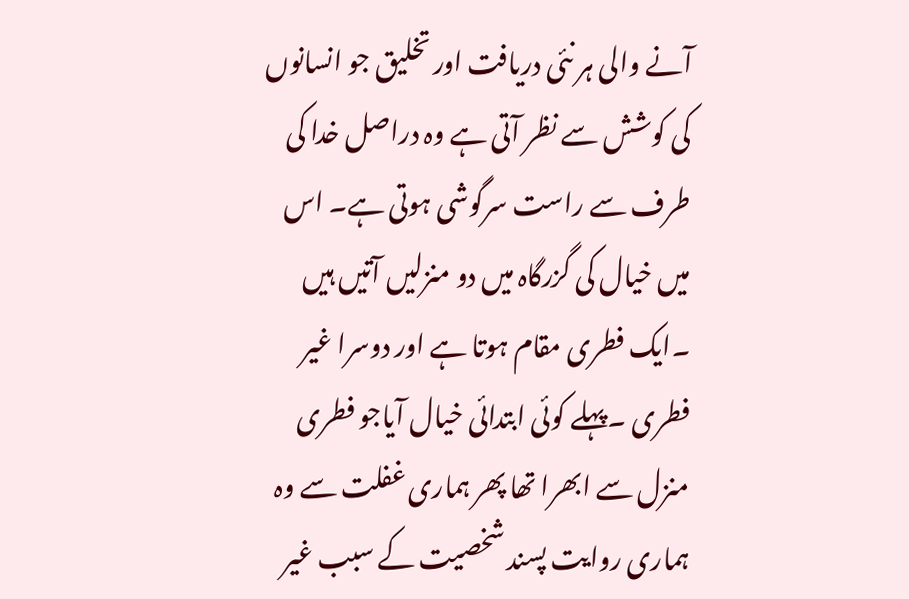آنے والی ہر نئی دریافت اور تخلیق جو انسانوں کی کوشش سے نظر آتی ہے وہ دراصل خدا کی طرف سے راست سرگوشی ہوتی ہے۔ اس میں خیال کی گزرگاہ میں دو منزلیں آتیں ہیں ۔ایک فطری مقام ہوتا ہے اور دوسرا غیر فطری ۔پہلے کوئی ابتدائی خیال آیاجو فطری منزل سے ابھرا تھا پھر ہماری غفلت سے وہ ہماری روایت پسند شخصیت کے سبب غیر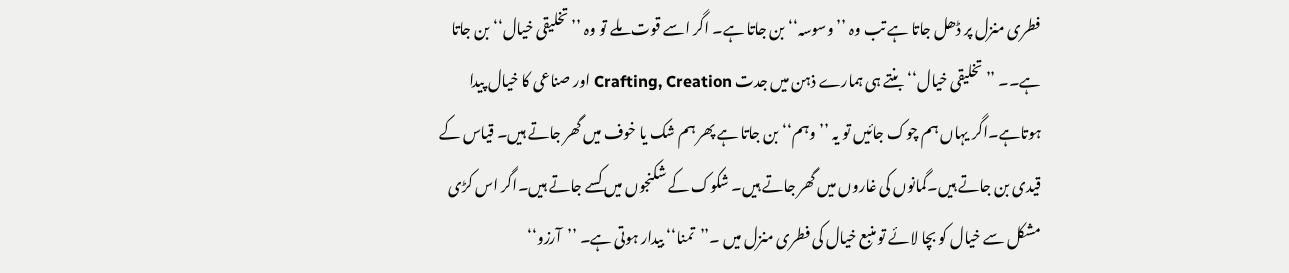فطری منزل پر ڈھل جاتا ہے تب وہ ’’وسوسہ‘‘ بن جاتا ہے۔ اگر اسے قوت ملے تو وہ ’’تخلیقی خیال‘‘ بن جاتا ہے۔۔ ’’تخلیقی خیال‘‘ بنتے ہی ہمارے ذہن میں جدت Crafting, Creation اور صناعی کا خیال پیدا ہوتاہے۔اگر یہاں ہم چوک جائیں تو یہ ’’وہم‘‘ بن جاتا ہے پھر ہم شک یا خوف میں گھر جاتے ہیں۔ قیاس کے قیدی بن جاتے ہیں۔گمانوں کی غاروں میں گھر جاتے ہیں۔ شکوک کے شکنجوں میں کسے جاتے ہیں۔اگر اس کڑی مشکل سے خیال کو بچا لائے تو منبع خیال کی فطری منزل میں ۔’’تمنا‘‘ بیدار ہوتی ہے۔ ’’آرزو‘‘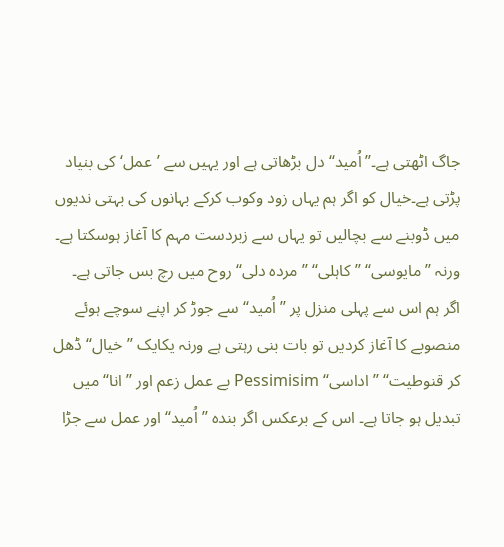جاگ اٹھتی ہے۔’’اُمید‘‘ دل بڑھاتی ہے اور یہیں سے ’عمل‘ کی بنیاد پڑتی ہے۔خیال کو اگر ہم یہاں زود وکوب کرکے بہانوں کی بہتی ندیوں میں ڈوبنے سے بچالیں تو یہاں سے زبردست مہم کا آغاز ہوسکتا ہے۔ ورنہ ’’مایوسی‘‘ ’’کاہلی‘‘ ’’مردہ دلی‘‘ روح میں رچ بس جاتی ہے۔ اگر ہم اس سے پہلی منزل پر ’’اُمید‘‘ سے جوڑ کر اپنے سوچے ہوئے منصوبے کا آغاز کردیں تو بات بنی رہتی ہے ورنہ یکایک ’’خیال‘‘ ڈھل کر قنوطیت‘‘ ’’اداسی‘‘ Pessimisim بے عمل زعم اور ’’انا‘‘ میں تبدیل ہو جاتا ہے۔ اس کے برعکس اگر بندہ ’’اُمید‘‘ اور عمل سے جڑا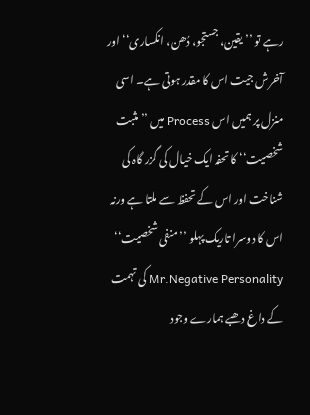رہے تو ’’یقین، جستجو، دُھن، انکساری‘‘ اور آخرش جیت اس کا مقدر ہوتی ہے۔ اسی منزل پر ہمیں اس Process میں ’’مثبت شخصیت‘‘ کا تحفہ ایک خیال کی گزر گاہ کی شناخت اور اس کے تحفظ سے ملتا ہے ورنہ اس کا دوسرا تاریک پہلو ’’منفی شخصیت‘‘ Mr.Negative Personality کی تہمت کے داغ دھبے ہمارے وجود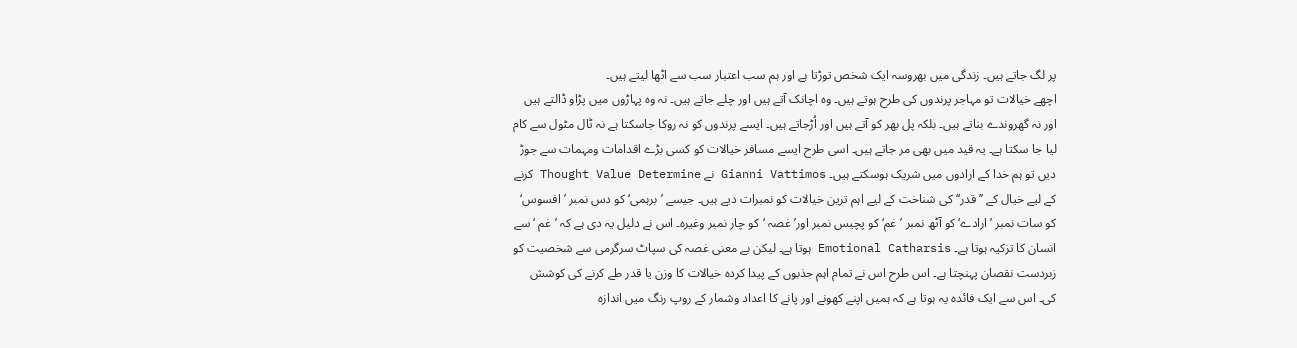پر لگ جاتے ہیں۔ زندگی میں بھروسہ ایک شخص توڑتا ہے اور ہم سب اعتبار سب سے اٹھا لیتے ہیں۔
اچھے خیالات تو مہاجر پرندوں کی طرح ہوتے ہیں۔ وہ اچانک آتے ہیں اور چلے جاتے ہیں۔ نہ وہ پہاڑوں میں پڑاو ڈالتے ہیں اور نہ گھروندے بناتے ہیں۔ بلکہ پل بھر کو آتے ہیں اور اُڑجاتے ہیں۔ ایسے پرندوں کو نہ روکا جاسکتا ہے نہ ٹال مٹول سے کام لیا جا سکتا ہے۔ یہ قید میں بھی مر جاتے ہیں۔ اسی طرح ایسے مسافر خیالات کو کسی بڑے اقدامات ومہمات سے جوڑ دیں تو ہم خدا کے ارادوں میں شریک ہوسکتے ہیں۔ Gianni Vattimos نے Thought Value Determine کرنے کے لیے خیال کے ’’قدر‘‘ کی شناخت کے لیے اہم ترین خیالات کو نمبرات دیے ہیں۔ جیسے ’برہمی‘ کو دس نمبر ’افسوس‘ کو سات نمبر ’ارادے‘ کو آٹھ نمبر ’غم‘ کو پچیس نمبر اور’ غصہ ‘کو چار نمبر وغیرہ۔ اس نے دلیل یہ دی ہے کہ ’غم ‘ سے انسان کا تزکیہ ہوتا ہے۔ Emotional Catharsis ہوتا ہے۔ لیکن بے معنی غصہ کی سپاٹ سرگرمی سے شخصیت کو زبردست نقصان پہنچتا ہے۔ اس طرح اس نے تمام اہم جذبوں کے پیدا کردہ خیالات کا وزن یا قدر طے کرنے کی کوشش کی۔ اس سے ایک فائدہ یہ ہوتا ہے کہ ہمیں اپنے کھونے اور پانے کا اعداد وشمار کے روپ رنگ میں اندازہ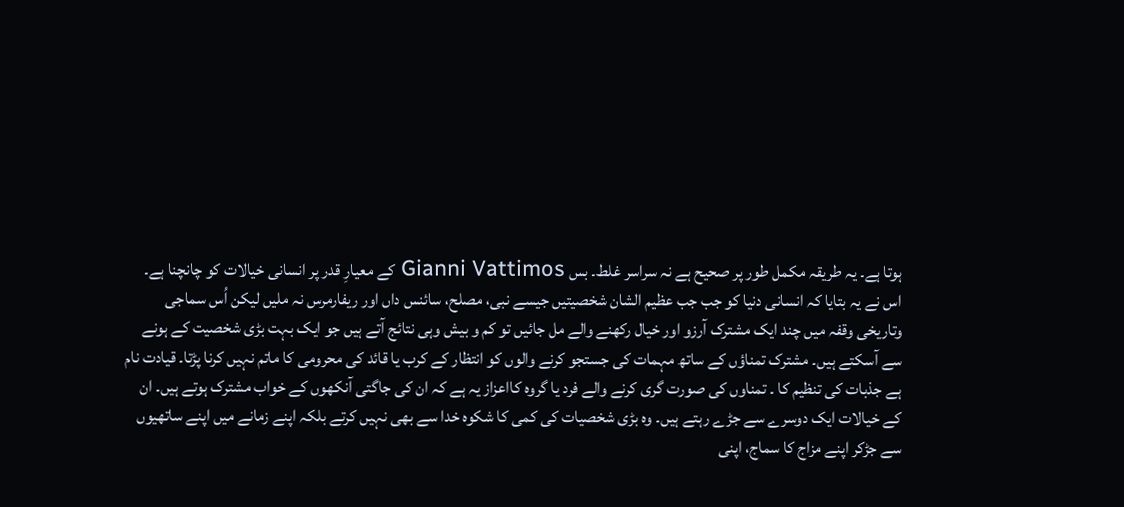ہوتا ہے۔ یہ طریقہ مکمل طور پر صحیح ہے نہ سراسر غلط۔ بس Gianni Vattimos کے معیارِ قدر پر انسانی خیالات کو چانچنا ہے۔
اس نے یہ بتایا کہ انسانی دنیا کو جب جب عظیم الشان شخصیتیں جیسے نبی، مصلح، سائنس داں اور ریفارمرس نہ ملیں لیکن اُس سماجی وتاریخی وقفہ میں چند ایک مشترک آرزو اور خیال رکھنے والے مل جائیں تو کم و بیش وہی نتائج آتے ہیں جو ایک بہت بڑی شخصیت کے ہونے سے آسکتے ہیں۔ مشترک تمناؤں کے ساتھ مہمات کی جستجو کرنے والوں کو انتظار کے کرب یا قائد کی محرومی کا ماتم نہیں کرنا پڑتا۔ قیادت نام ہے جذبات کی تنظیم کا ۔ تمناوں کی صورت گری کرنے والے فرد یا گروہ کااعزاز یہ ہے کہ ان کی جاگتی آنکھوں کے خواب مشترک ہوتے ہیں۔ ان کے خیالات ایک دوسرے سے جڑے رہتے ہیں۔ وہ بڑی شخصیات کی کمی کا شکوہ خدا سے بھی نہیں کرتے بلکہ اپنے زمانے میں اپنے ساتھیوں سے جڑکر اپنے مزاج کا سماج، اپنی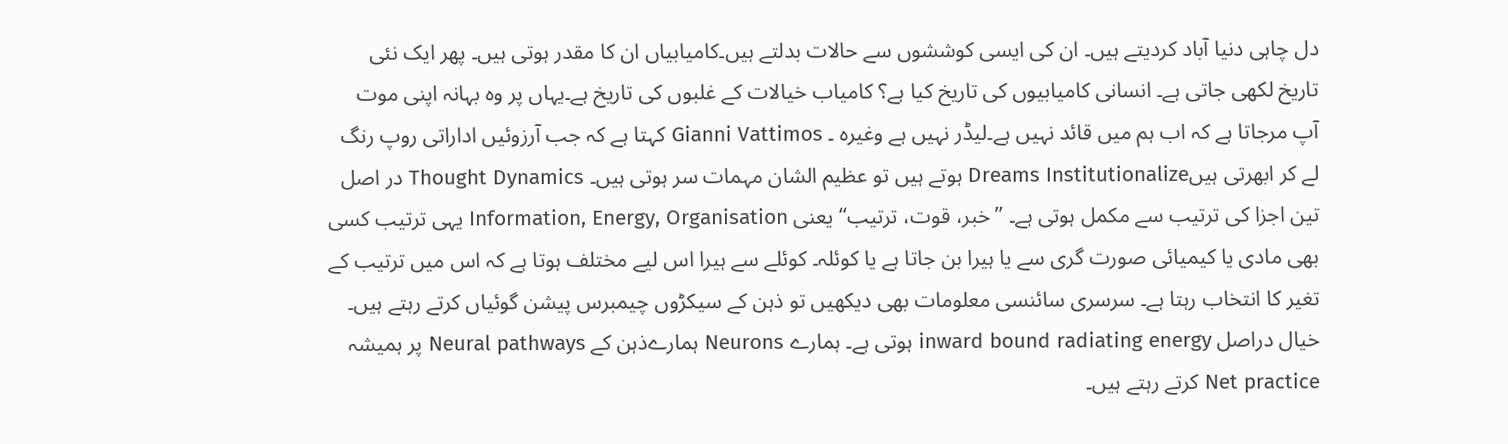دل چاہی دنیا آباد کردیتے ہیں۔ ان کی ایسی کوششوں سے حالات بدلتے ہیں۔کامیابیاں ان کا مقدر ہوتی ہیں۔ پھر ایک نئی تاریخ لکھی جاتی ہے۔ انسانی کامیابیوں کی تاریخ کیا ہے؟ کامیاب خیالات کے غلبوں کی تاریخ ہے۔یہاں پر وہ بہانہ اپنی موت آپ مرجاتا ہے کہ اب ہم میں قائد نہیں ہے۔لیڈر نہیں ہے وغیرہ ۔ Gianni Vattimos کہتا ہے کہ جب آرزوئیں اداراتی روپ رنگ لے کر ابھرتی ہیںDreams Institutionalize ہوتے ہیں تو عظیم الشان مہمات سر ہوتی ہیں۔ Thought Dynamics در اصل تین اجزا کی ترتیب سے مکمل ہوتی ہے۔ ’’خبر، قوت، ترتیب‘‘ یعنی Information, Energy, Organisation یہی ترتیب کسی بھی مادی یا کیمیائی صورت گری سے یا ہیرا بن جاتا ہے یا کوئلہ۔ کوئلے سے ہیرا اس لیے مختلف ہوتا ہے کہ اس میں ترتیب کے تغیر کا انتخاب رہتا ہے۔ سرسری سائنسی معلومات بھی دیکھیں تو ذہن کے سیکڑوں چیمبرس پیشن گوئیاں کرتے رہتے ہیں۔ خیال دراصل inward bound radiating energy ہوتی ہے۔ ہمارے Neurons ہمارےذہن کے Neural pathways پر ہمیشہ Net practice کرتے رہتے ہیں۔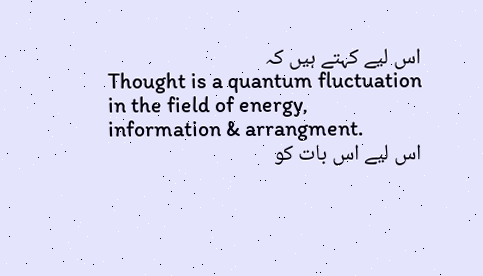اس لیے کہتے ہیں کہ
Thought is a quantum fluctuation in the field of energy, information & arrangment.
اس لیے اس بات کو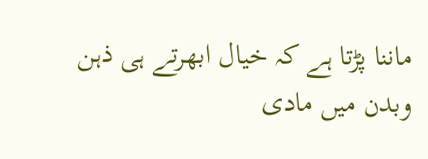ماننا پڑتا ہے کہ خیال ابھرتے ہی ذہن وبدن میں مادی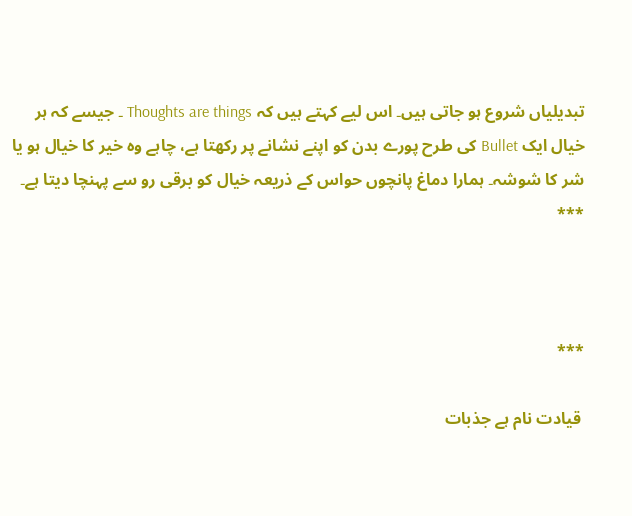تبدیلیاں شروع ہو جاتی ہیں۔ اس لیے کہتے ہیں کہ Thoughts are things ۔ جیسے کہ ہر خیال ایک Bullet کی طرح پورے بدن کو اپنے نشانے پر رکھتا ہے، چاہے وہ خیر کا خیال ہو یا شر کا شوشہ۔ ہمارا دماغ پانچوں حواس کے ذریعہ خیال کو برقی رو سے پہنچا دیتا ہے۔
***



***

 قیادت نام ہے جذبات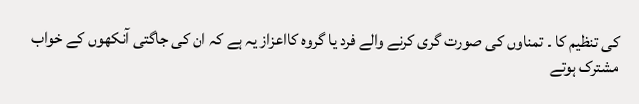کی تنظیم کا ۔ تمناوں کی صورت گری کرنے والے فرد یا گروہ کااعزاز یہ ہے کہ ان کی جاگتی آنکھوں کے خواب مشترک ہوتے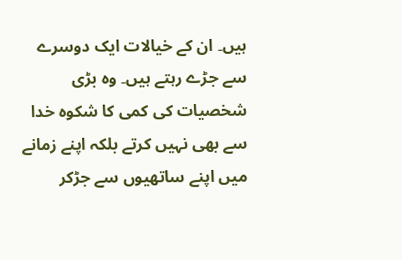ہیں۔ ان کے خیالات ایک دوسرے سے جڑے رہتے ہیں۔ وہ بڑی شخصیات کی کمی کا شکوہ خدا سے بھی نہیں کرتے بلکہ اپنے زمانے میں اپنے ساتھیوں سے جڑکر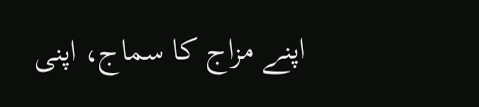اپنے مزاج کا سماج، اپنی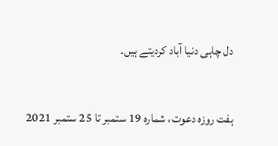دل چاہی دنیا آباد کردیتے ہیں۔


ہفت روزہ دعوت، شمارہ 19 ستمبر تا 25 ستمبر 2021